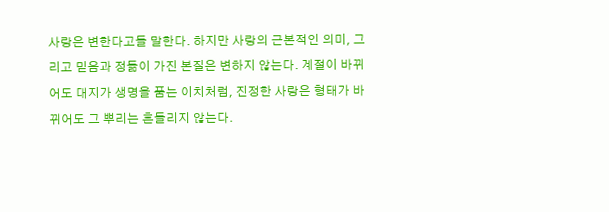사랑은 변한다고들 말한다. 하지만 사랑의 근본적인 의미, 그리고 믿음과 정듦이 가진 본질은 변하지 않는다. 계절이 바뀌어도 대지가 생명을 품는 이치처럼, 진정한 사랑은 형태가 바뀌어도 그 뿌리는 흔들리지 않는다.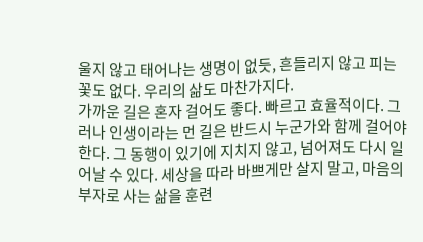울지 않고 태어나는 생명이 없듯, 흔들리지 않고 피는 꽃도 없다. 우리의 삶도 마찬가지다.
가까운 길은 혼자 걸어도 좋다. 빠르고 효율적이다. 그러나 인생이라는 먼 길은 반드시 누군가와 함께 걸어야 한다. 그 동행이 있기에 지치지 않고, 넘어져도 다시 일어날 수 있다. 세상을 따라 바쁘게만 살지 말고, 마음의 부자로 사는 삶을 훈련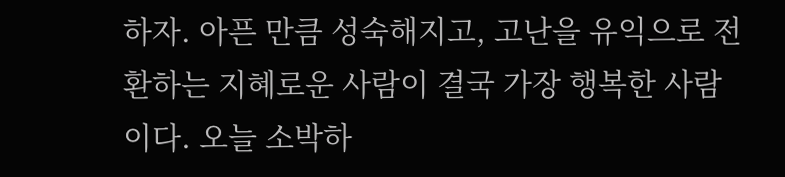하자. 아픈 만큼 성숙해지고, 고난을 유익으로 전환하는 지혜로운 사람이 결국 가장 행복한 사람이다. 오늘 소박하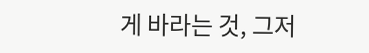게 바라는 것, 그저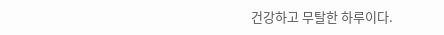건강하고 무탈한 하루이다.